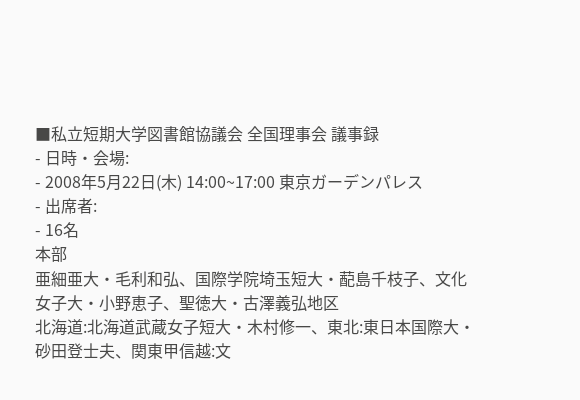■私立短期大学図書館協議会 全国理事会 議事録
- 日時・会場:
- 2008年5月22日(木) 14:00~17:00 東京ガーデンパレス
- 出席者:
- 16名
本部
亜細亜大・毛利和弘、国際学院埼玉短大・蓜島千枝子、文化女子大・小野恵子、聖徳大・古澤義弘地区
北海道:北海道武蔵女子短大・木村修一、東北:東日本国際大・砂田登士夫、関東甲信越:文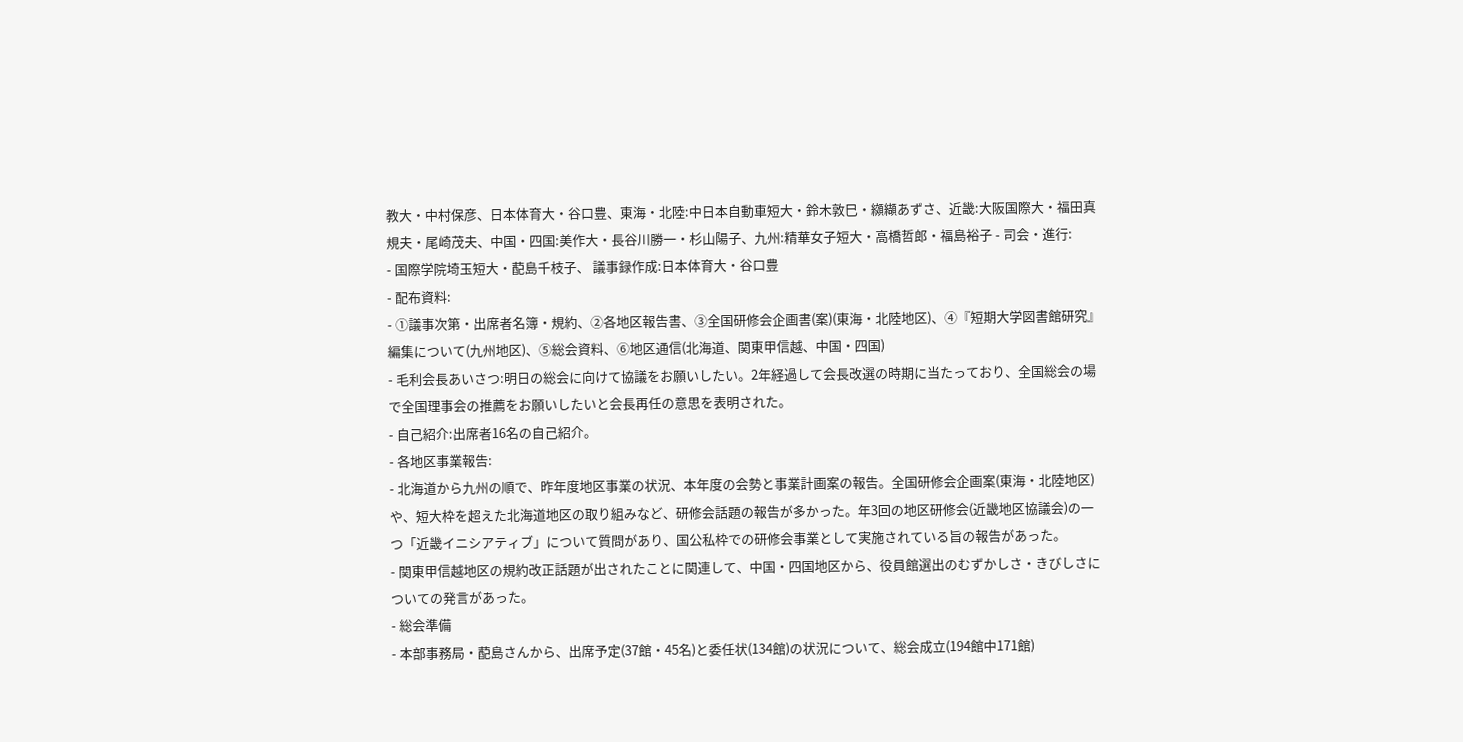教大・中村保彦、日本体育大・谷口豊、東海・北陸:中日本自動車短大・鈴木敦巳・纐纈あずさ、近畿:大阪国際大・福田真規夫・尾崎茂夫、中国・四国:美作大・長谷川勝一・杉山陽子、九州:精華女子短大・高橋哲郎・福島裕子 - 司会・進行:
- 国際学院埼玉短大・蓜島千枝子、 議事録作成:日本体育大・谷口豊
- 配布資料:
- ①議事次第・出席者名簿・規約、②各地区報告書、③全国研修会企画書(案)(東海・北陸地区)、④『短期大学図書館研究』編集について(九州地区)、⑤総会資料、⑥地区通信(北海道、関東甲信越、中国・四国)
- 毛利会長あいさつ:明日の総会に向けて協議をお願いしたい。2年経過して会長改選の時期に当たっており、全国総会の場で全国理事会の推薦をお願いしたいと会長再任の意思を表明された。
- 自己紹介:出席者16名の自己紹介。
- 各地区事業報告:
- 北海道から九州の順で、昨年度地区事業の状況、本年度の会勢と事業計画案の報告。全国研修会企画案(東海・北陸地区)や、短大枠を超えた北海道地区の取り組みなど、研修会話題の報告が多かった。年3回の地区研修会(近畿地区協議会)の一つ「近畿イニシアティブ」について質問があり、国公私枠での研修会事業として実施されている旨の報告があった。
- 関東甲信越地区の規約改正話題が出されたことに関連して、中国・四国地区から、役員館選出のむずかしさ・きびしさについての発言があった。
- 総会準備
- 本部事務局・蓜島さんから、出席予定(37館・45名)と委任状(134館)の状況について、総会成立(194館中171館)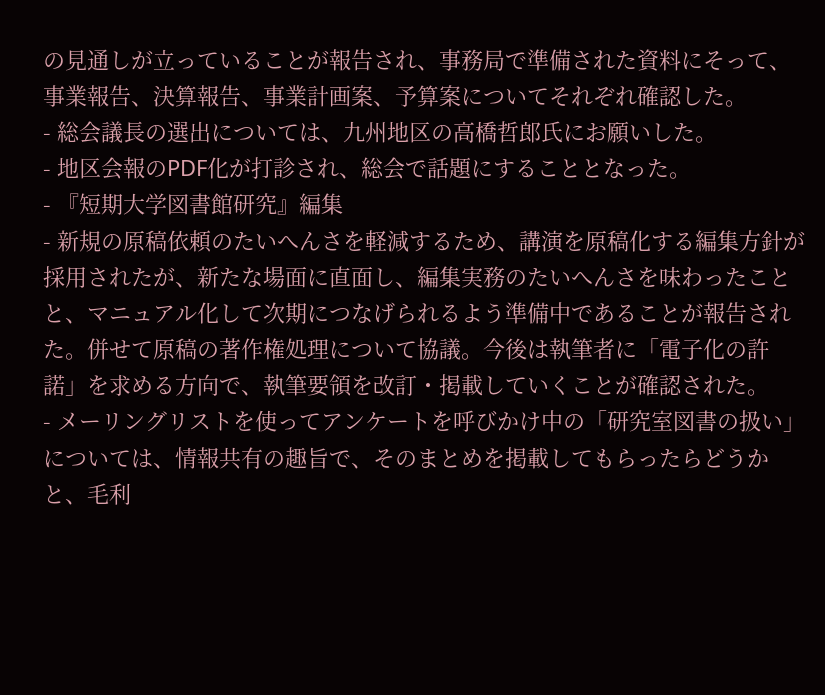の見通しが立っていることが報告され、事務局で準備された資料にそって、事業報告、決算報告、事業計画案、予算案についてそれぞれ確認した。
- 総会議長の選出については、九州地区の高橋哲郎氏にお願いした。
- 地区会報のPDF化が打診され、総会で話題にすることとなった。
- 『短期大学図書館研究』編集
- 新規の原稿依頼のたいへんさを軽減するため、講演を原稿化する編集方針が採用されたが、新たな場面に直面し、編集実務のたいへんさを味わったことと、マニュアル化して次期につなげられるよう準備中であることが報告された。併せて原稿の著作権処理について協議。今後は執筆者に「電子化の許諾」を求める方向で、執筆要領を改訂・掲載していくことが確認された。
- メーリングリストを使ってアンケートを呼びかけ中の「研究室図書の扱い」については、情報共有の趣旨で、そのまとめを掲載してもらったらどうかと、毛利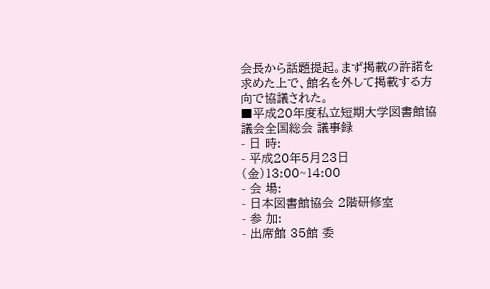会長から話題提起。まず掲載の許諾を求めた上で、館名を外して掲載する方向で協議された。
■平成20年度私立短期大学図書館協議会全国総会 議事録
- 日 時:
- 平成20年5月23日(金)13:00~14:00
- 会 場:
- 日本図書館協会 2階研修室
- 参 加:
- 出席館 35館 委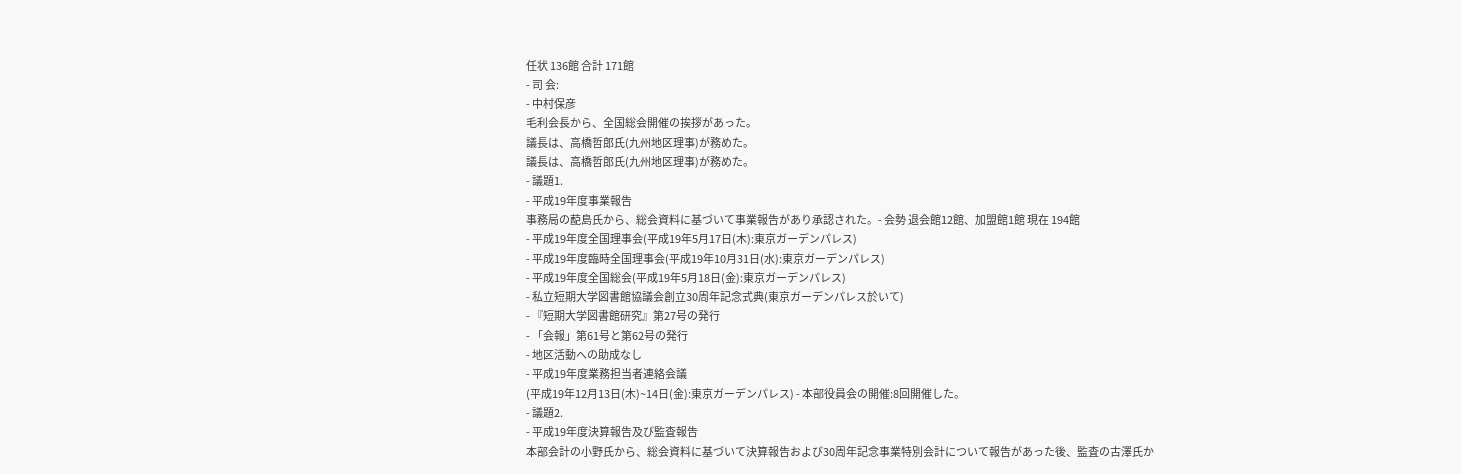任状 136館 合計 171館
- 司 会:
- 中村保彦
毛利会長から、全国総会開催の挨拶があった。
議長は、高橋哲郎氏(九州地区理事)が務めた。
議長は、高橋哲郎氏(九州地区理事)が務めた。
- 議題1.
- 平成19年度事業報告
事務局の蓜島氏から、総会資料に基づいて事業報告があり承認された。- 会勢 退会館12館、加盟館1館 現在 194館
- 平成19年度全国理事会(平成19年5月17日(木):東京ガーデンパレス)
- 平成19年度臨時全国理事会(平成19年10月31日(水):東京ガーデンパレス)
- 平成19年度全国総会(平成19年5月18日(金):東京ガーデンパレス)
- 私立短期大学図書館協議会創立30周年記念式典(東京ガーデンパレス於いて)
- 『短期大学図書館研究』第27号の発行
- 「会報」第61号と第62号の発行
- 地区活動への助成なし
- 平成19年度業務担当者連絡会議
(平成19年12月13日(木)~14日(金):東京ガーデンパレス) - 本部役員会の開催:8回開催した。
- 議題2.
- 平成19年度決算報告及び監査報告
本部会計の小野氏から、総会資料に基づいて決算報告および30周年記念事業特別会計について報告があった後、監査の古澤氏か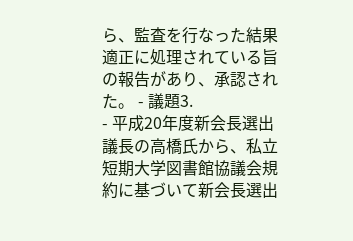ら、監査を行なった結果適正に処理されている旨の報告があり、承認された。 - 議題3.
- 平成20年度新会長選出
議長の高橋氏から、私立短期大学図書館協議会規約に基づいて新会長選出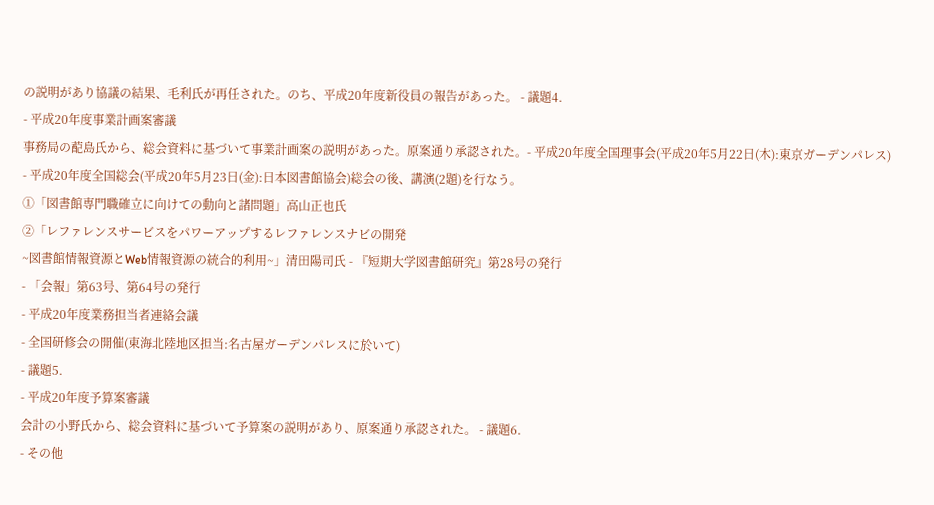の説明があり協議の結果、毛利氏が再任された。のち、平成20年度新役員の報告があった。 - 議題4.
- 平成20年度事業計画案審議
事務局の蓜島氏から、総会資料に基づいて事業計画案の説明があった。原案通り承認された。- 平成20年度全国理事会(平成20年5月22日(木):東京ガーデンパレス)
- 平成20年度全国総会(平成20年5月23日(金):日本図書館協会)総会の後、講演(2題)を行なう。
①「図書館専門職確立に向けての動向と諸問題」高山正也氏
②「レファレンスサービスをパワーアップするレファレンスナビの開発
~図書館情報資源とWeb情報資源の統合的利用~」清田陽司氏 - 『短期大学図書館研究』第28号の発行
- 「会報」第63号、第64号の発行
- 平成20年度業務担当者連絡会議
- 全国研修会の開催(東海北陸地区担当:名古屋ガーデンパレスに於いて)
- 議題5.
- 平成20年度予算案審議
会計の小野氏から、総会資料に基づいて予算案の説明があり、原案通り承認された。 - 議題6.
- その他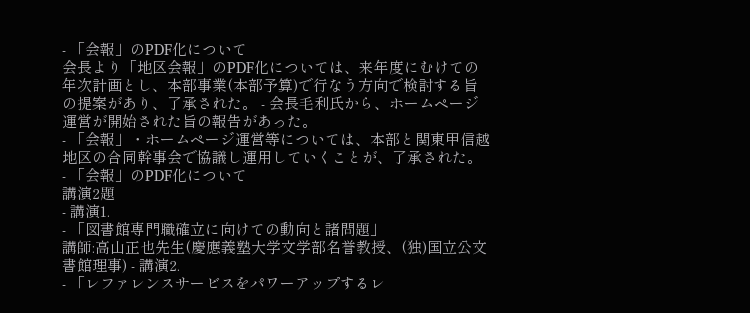- 「会報」のPDF化について
会長より「地区会報」のPDF化については、来年度にむけての年次計画とし、本部事業(本部予算)で行なう方向で検討する旨の提案があり、了承された。 - 会長毛利氏から、ホームページ運営が開始された旨の報告があった。
- 「会報」・ホームページ運営等については、本部と関東甲信越地区の合同幹事会で協議し運用していくことが、了承された。
- 「会報」のPDF化について
講演2題
- 講演1.
- 「図書館専門職確立に向けての動向と諸問題」
講師:高山正也先生(慶應義塾大学文学部名誉教授、(独)国立公文書館理事) - 講演2.
- 「レファレンスサービスをパワーアップするレ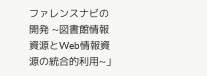ファレンスナビの開発 ~図書館情報資源とWeb情報資源の統合的利用~」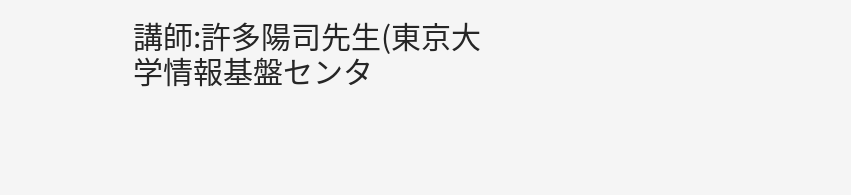講師:許多陽司先生(東京大学情報基盤センタ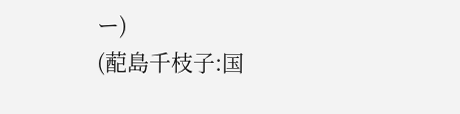ー)
(蓜島千枝子:国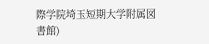際学院埼玉短期大学附属図書館)